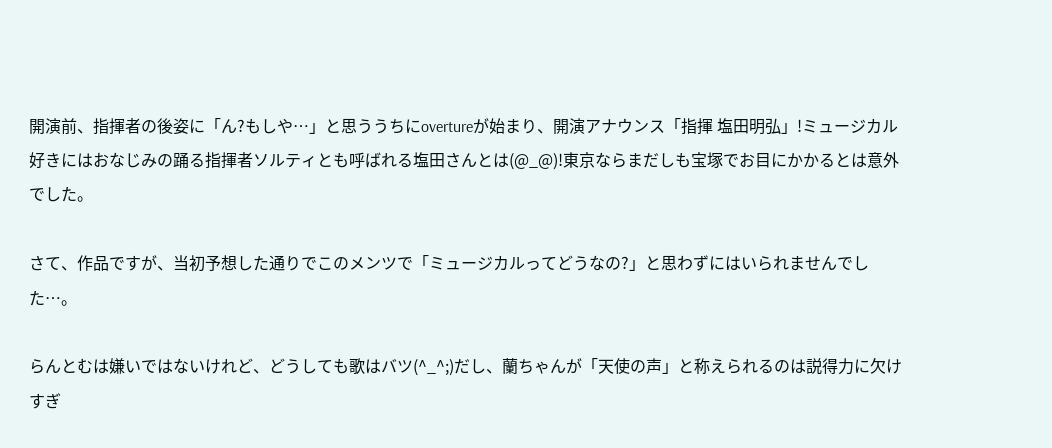開演前、指揮者の後姿に「ん?もしや…」と思ううちにovertureが始まり、開演アナウンス「指揮 塩田明弘」!ミュージカル好きにはおなじみの踊る指揮者ソルティとも呼ばれる塩田さんとは(@_@)!東京ならまだしも宝塚でお目にかかるとは意外でした。

さて、作品ですが、当初予想した通りでこのメンツで「ミュージカルってどうなの?」と思わずにはいられませんでした…。

らんとむは嫌いではないけれど、どうしても歌はバツ(^_^;)だし、蘭ちゃんが「天使の声」と称えられるのは説得力に欠けすぎ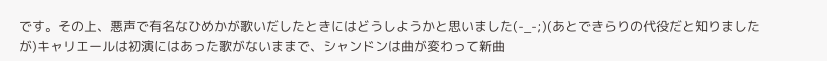です。その上、悪声で有名なひめかが歌いだしたときにはどうしようかと思いました(-_-;)(あとできらりの代役だと知りましたが)キャリエールは初演にはあった歌がないままで、シャンドンは曲が変わって新曲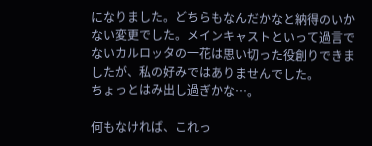になりました。どちらもなんだかなと納得のいかない変更でした。メインキャストといって過言でないカルロッタの一花は思い切った役創りできましたが、私の好みではありませんでした。
ちょっとはみ出し過ぎかな…。

何もなければ、これっ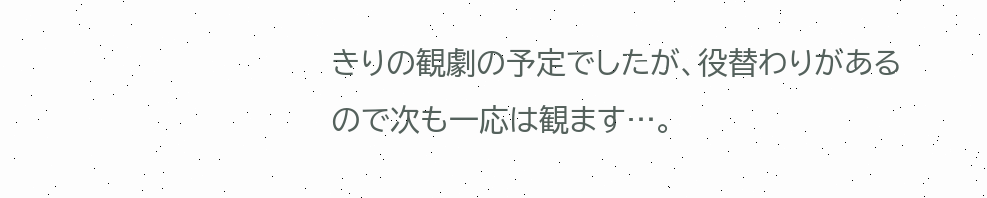きりの観劇の予定でしたが、役替わりがあるので次も一応は観ます…。